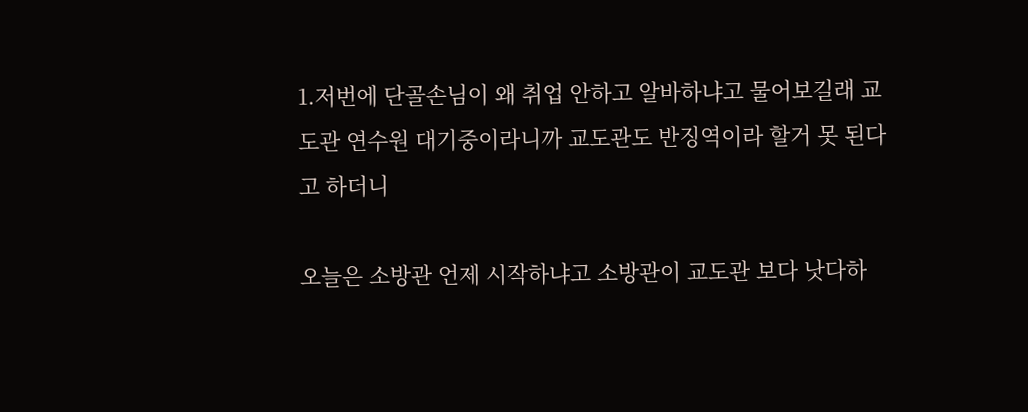1.저번에 단골손님이 왜 취업 안하고 알바하냐고 물어보길래 교도관 연수원 대기중이라니까 교도관도 반징역이라 할거 못 된다고 하더니

오늘은 소방관 언제 시작하냐고 소방관이 교도관 보다 낫다하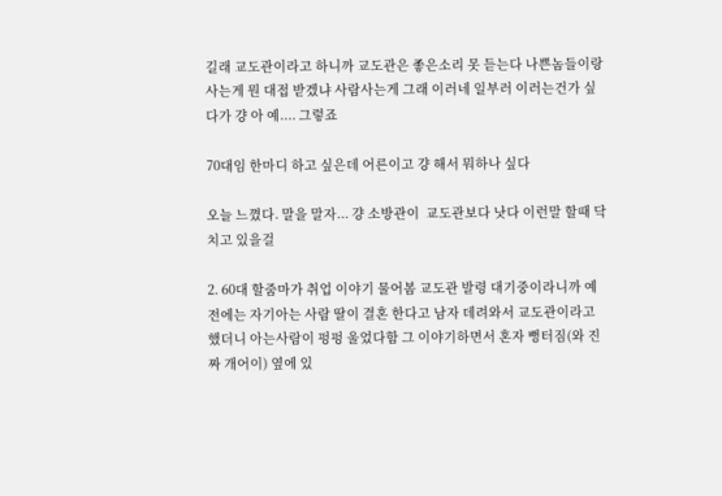길래 교도관이라고 하니까 교도관은 좋은소리 못 듣는다 나쁜놈들이랑 사는게 뭔 대접 받겠냐 사람사는게 그래 이러네 일부러 이러는건가 싶다가 걍 아 예.... 그렇죠

70대임 한마디 하고 싶은데 어른이고 걍 해서 뭐하나 싶다

오늘 느꼈다. 말을 말자... 걍 소방관이  교도관보다 낫다 이런말 할때 닥치고 있을걸

2. 60대 할줌마가 취업 이야기 물어봄 교도관 발령 대기중이라니까 예전에는 자기아는 사람 딸이 결혼 한다고 남자 데려와서 교도관이라고 했더니 아는사람이 펑펑 울었다함 그 이야기하면서 혼자 뻥터짐(와 진짜 개어이) 옆에 있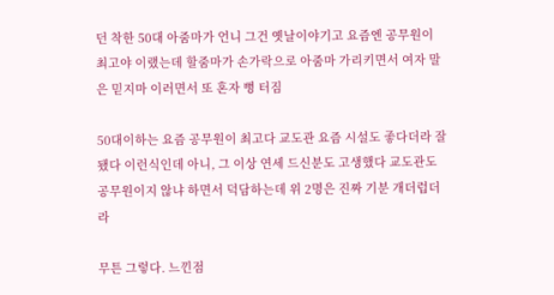던 착한 50대 아줌마가 언니 그건 옛날이야기고 요즘엔 공무원이 최고야 이랬는데 할줌마가 손가락으로 아줌마 가리키면서 여자 말은 믿지마 이러면서 또 혼자 뻥 터짐

50대이하는 요즘 공무원이 최고다 교도관 요즘 시설도 좋다더라 잘 됐다 이런식인데 아니, 그 이상 연세 드신분도 고생했다 교도관도 공무원이지 않냐 하면서 덕담하는데 위 2명은 진짜 기분 개더럽더라

무튼 그렇다. 느낀점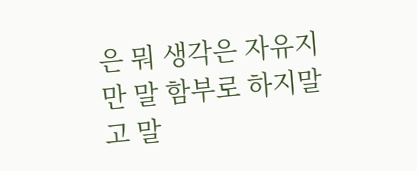은 뭐 생각은 자유지만 말 함부로 하지말고 말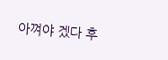아껴야 겠다 후